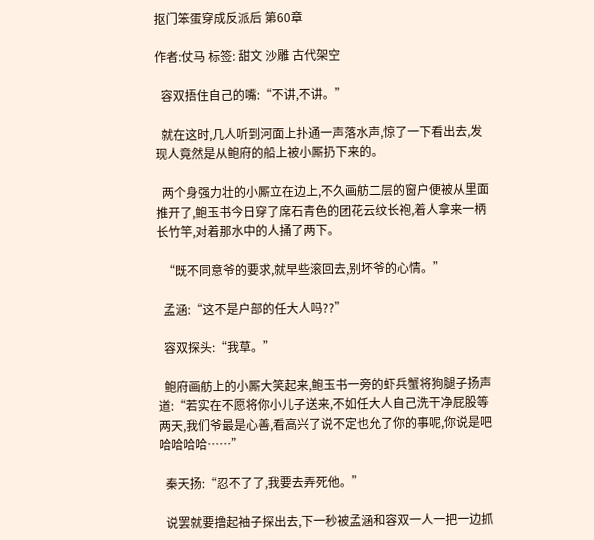抠门笨蛋穿成反派后 第60章

作者:仗马 标签: 甜文 沙雕 古代架空

  容双捂住自己的嘴:“不讲,不讲。”

  就在这时,几人听到河面上扑通一声落水声,惊了一下看出去,发现人竟然是从鲍府的船上被小厮扔下来的。

  两个身强力壮的小厮立在边上,不久画舫二层的窗户便被从里面推开了,鲍玉书今日穿了席石青色的团花云纹长袍,着人拿来一柄长竹竿,对着那水中的人捅了两下。

  “既不同意爷的要求,就早些滚回去,别坏爷的心情。”

  孟涵:“这不是户部的任大人吗??”

  容双探头:“我草。”

  鲍府画舫上的小厮大笑起来,鲍玉书一旁的虾兵蟹将狗腿子扬声道:“若实在不愿将你小儿子送来,不如任大人自己洗干净屁股等两天,我们爷最是心善,看高兴了说不定也允了你的事呢,你说是吧哈哈哈哈……”

  秦天扬:“忍不了了,我要去弄死他。”

  说罢就要撸起袖子探出去,下一秒被孟涵和容双一人一把一边抓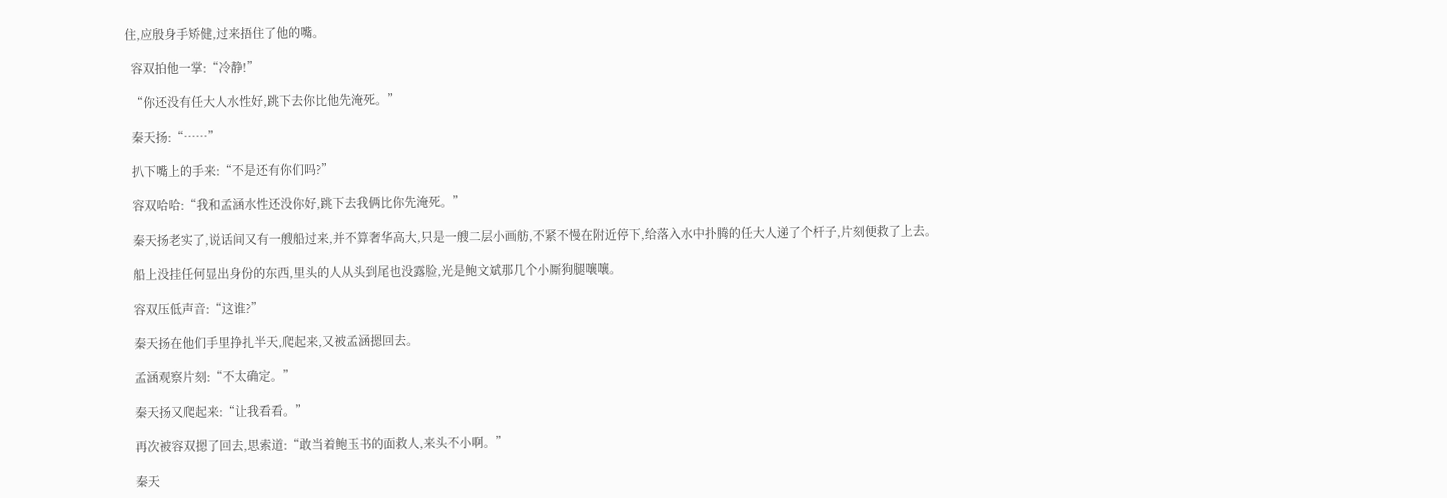住,应殷身手矫健,过来捂住了他的嘴。

  容双拍他一掌:“冷静!”

  “你还没有任大人水性好,跳下去你比他先淹死。”

  秦天扬:“……”

  扒下嘴上的手来:“不是还有你们吗?”

  容双哈哈:“我和孟涵水性还没你好,跳下去我俩比你先淹死。”

  秦天扬老实了,说话间又有一艘船过来,并不算奢华高大,只是一艘二层小画舫,不紧不慢在附近停下,给落入水中扑腾的任大人递了个杆子,片刻便救了上去。

  船上没挂任何显出身份的东西,里头的人从头到尾也没露脸,光是鲍文斌那几个小厮狗腿嚷嚷。

  容双压低声音:“这谁?”

  秦天扬在他们手里挣扎半天,爬起来,又被孟涵摁回去。

  孟涵观察片刻:“不太确定。”

  秦天扬又爬起来:“让我看看。”

  再次被容双摁了回去,思索道:“敢当着鲍玉书的面救人,来头不小啊。”

  秦天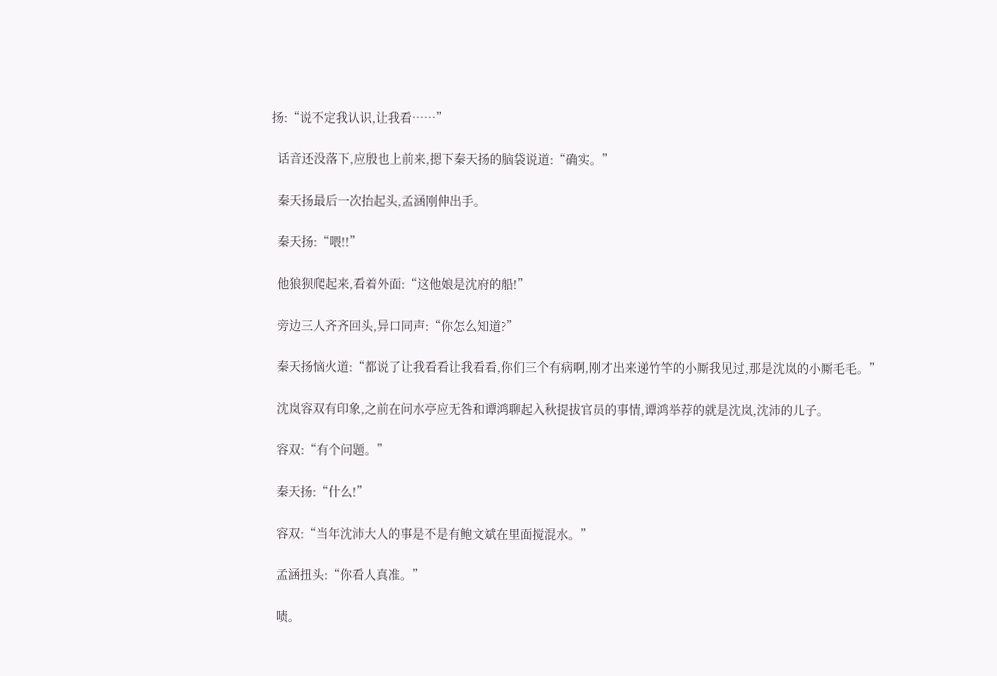扬:“说不定我认识,让我看……”

  话音还没落下,应殷也上前来,摁下秦天扬的脑袋说道:“确实。”

  秦天扬最后一次抬起头,孟涵刚伸出手。

  秦天扬:“喂!!”

  他狼狈爬起来,看着外面:“这他娘是沈府的船!”

  旁边三人齐齐回头,异口同声:“你怎么知道?”

  秦天扬恼火道:“都说了让我看看让我看看,你们三个有病啊,刚才出来递竹竿的小厮我见过,那是沈岚的小厮毛毛。”

  沈岚容双有印象,之前在问水亭应无咎和谭鸿聊起入秋提拔官员的事情,谭鸿举荐的就是沈岚,沈沛的儿子。

  容双:“有个问题。”

  秦天扬:“什么!”

  容双:“当年沈沛大人的事是不是有鲍文斌在里面搅混水。”

  孟涵扭头:“你看人真准。”

  啧。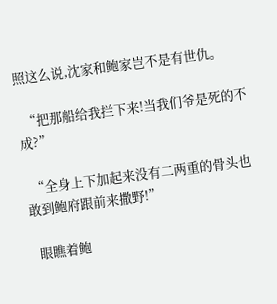照这么说,沈家和鲍家岂不是有世仇。

  “把那船给我拦下来!当我们爷是死的不成?”

  “全身上下加起来没有二两重的骨头也敢到鲍府跟前来撒野!”

  眼瞧着鲍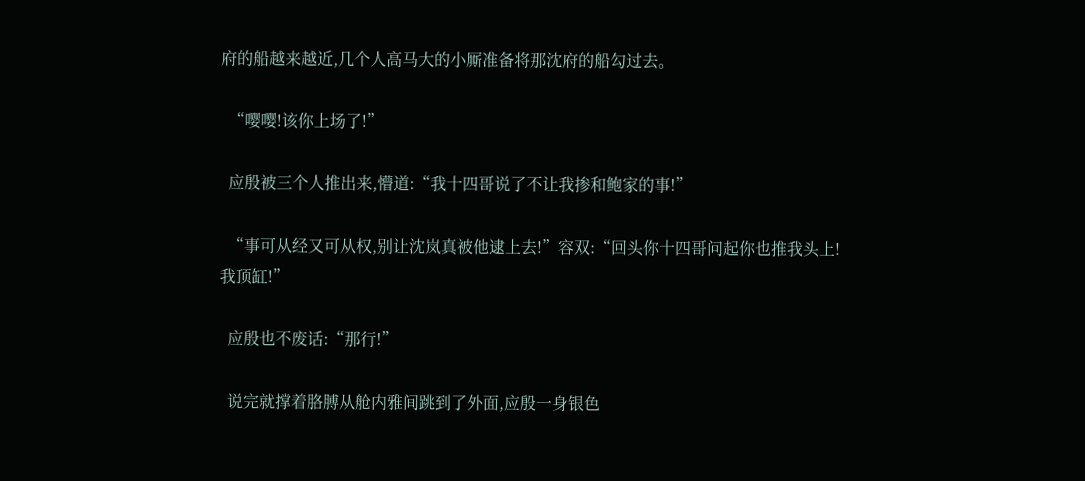府的船越来越近,几个人高马大的小厮准备将那沈府的船勾过去。

  “嘤嘤!该你上场了!”

  应殷被三个人推出来,懵道:“我十四哥说了不让我掺和鲍家的事!”

  “事可从经又可从权,别让沈岚真被他逮上去!”容双:“回头你十四哥问起你也推我头上!我顶缸!”

  应殷也不废话:“那行!”

  说完就撑着胳膊从舱内雅间跳到了外面,应殷一身银色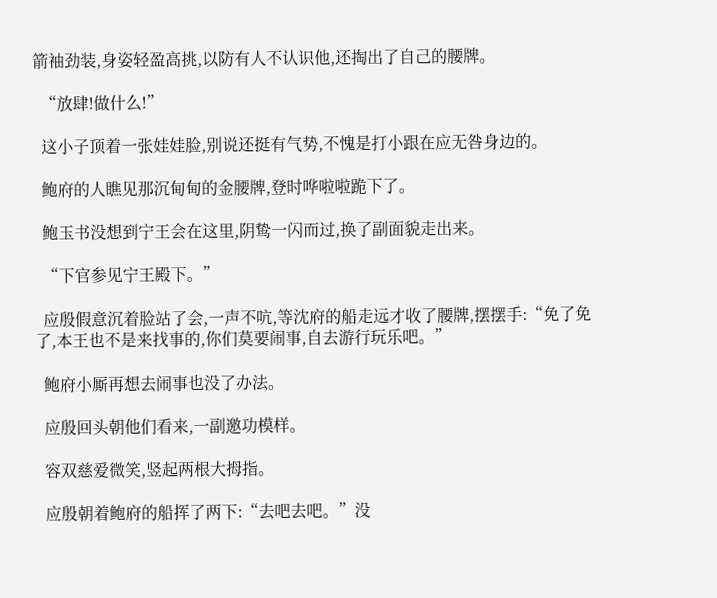箭袖劲装,身姿轻盈高挑,以防有人不认识他,还掏出了自己的腰牌。

  “放肆!做什么!”

  这小子顶着一张娃娃脸,别说还挺有气势,不愧是打小跟在应无咎身边的。

  鲍府的人瞧见那沉甸甸的金腰牌,登时哗啦啦跪下了。

  鲍玉书没想到宁王会在这里,阴鸷一闪而过,换了副面貌走出来。

  “下官参见宁王殿下。”

  应殷假意沉着脸站了会,一声不吭,等沈府的船走远才收了腰牌,摆摆手:“免了免了,本王也不是来找事的,你们莫要闹事,自去游行玩乐吧。”

  鲍府小厮再想去闹事也没了办法。

  应殷回头朝他们看来,一副邀功模样。

  容双慈爱微笑,竖起两根大拇指。

  应殷朝着鲍府的船挥了两下:“去吧去吧。”没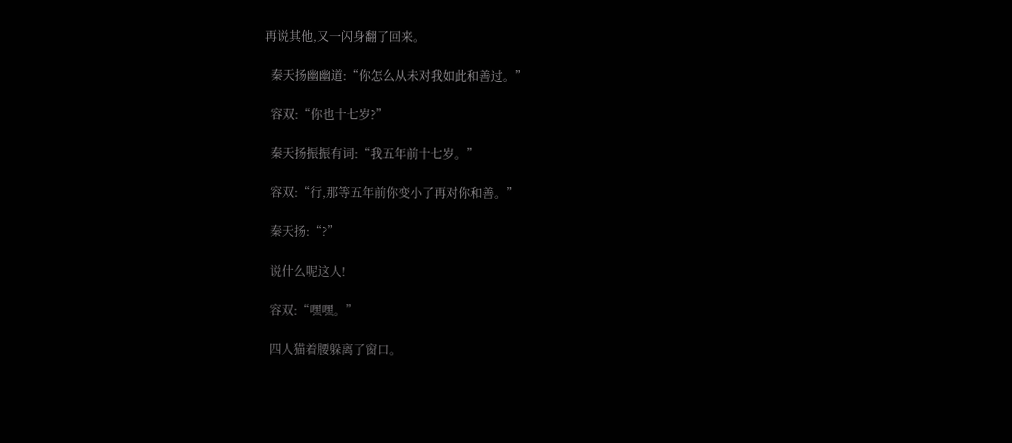再说其他,又一闪身翻了回来。

  秦天扬幽幽道:“你怎么从未对我如此和善过。”

  容双:“你也十七岁?”

  秦天扬振振有词:“我五年前十七岁。”

  容双:“行,那等五年前你变小了再对你和善。”

  秦天扬:“?”

  说什么呢这人!

  容双:“嘿嘿。”

  四人猫着腰躲离了窗口。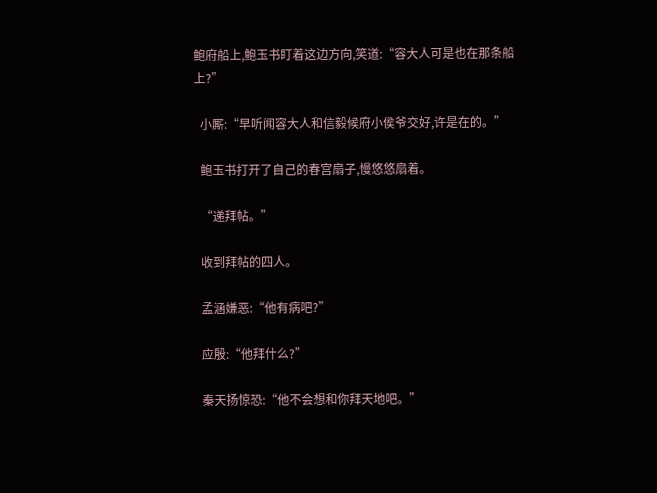鲍府船上,鲍玉书盯着这边方向,笑道:“容大人可是也在那条船上?”

  小厮:“早听闻容大人和信毅候府小侯爷交好,许是在的。”

  鲍玉书打开了自己的春宫扇子,慢悠悠扇着。

  “递拜帖。”

  收到拜帖的四人。

  孟涵嫌恶:“他有病吧?”

  应殷:“他拜什么?”

  秦天扬惊恐:“他不会想和你拜天地吧。”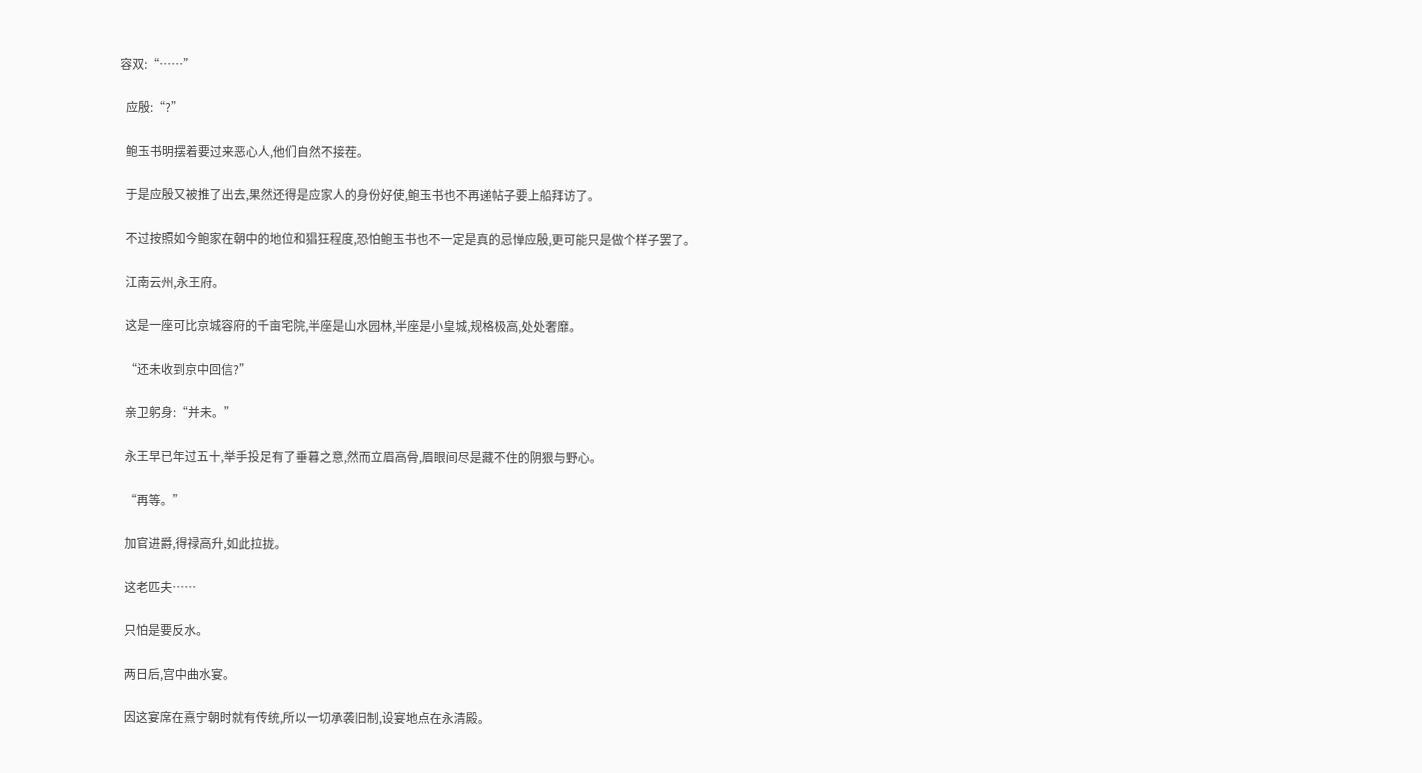容双:“……”

  应殷:“?”

  鲍玉书明摆着要过来恶心人,他们自然不接茬。

  于是应殷又被推了出去,果然还得是应家人的身份好使,鲍玉书也不再递帖子要上船拜访了。

  不过按照如今鲍家在朝中的地位和猖狂程度,恐怕鲍玉书也不一定是真的忌惮应殷,更可能只是做个样子罢了。

  江南云州,永王府。

  这是一座可比京城容府的千亩宅院,半座是山水园林,半座是小皇城,规格极高,处处奢靡。

  “还未收到京中回信?”

  亲卫躬身:“并未。”

  永王早已年过五十,举手投足有了垂暮之意,然而立眉高骨,眉眼间尽是藏不住的阴狠与野心。

  “再等。”

  加官进爵,得禄高升,如此拉拢。

  这老匹夫……

  只怕是要反水。

  两日后,宫中曲水宴。

  因这宴席在熹宁朝时就有传统,所以一切承袭旧制,设宴地点在永清殿。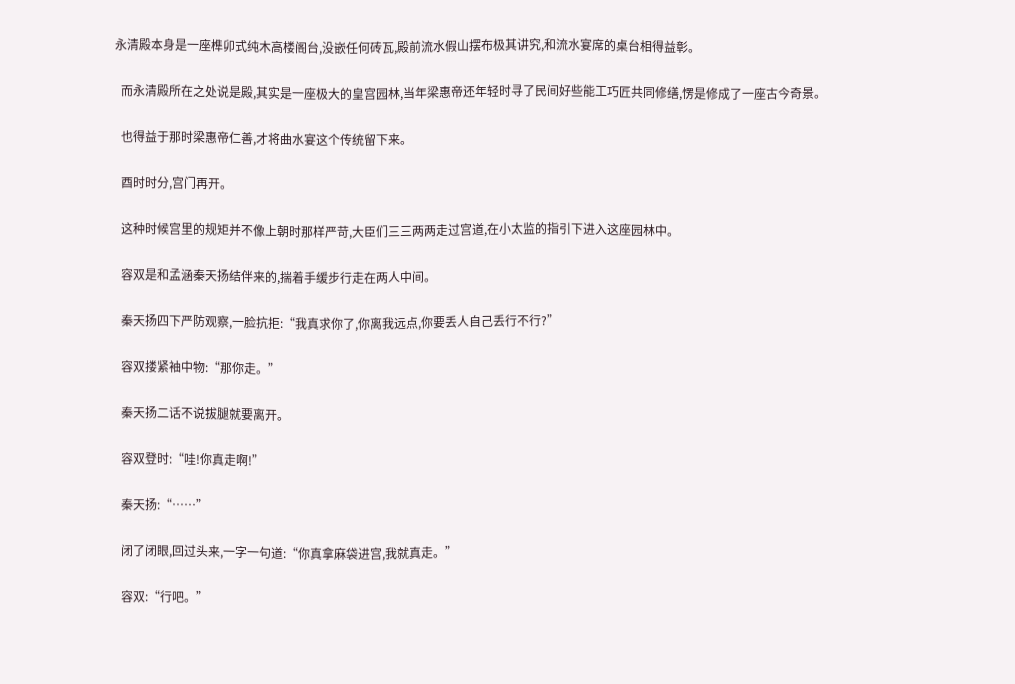永清殿本身是一座榫卯式纯木高楼阁台,没嵌任何砖瓦,殿前流水假山摆布极其讲究,和流水宴席的桌台相得益彰。

  而永清殿所在之处说是殿,其实是一座极大的皇宫园林,当年梁惠帝还年轻时寻了民间好些能工巧匠共同修缮,愣是修成了一座古今奇景。

  也得益于那时梁惠帝仁善,才将曲水宴这个传统留下来。

  酉时时分,宫门再开。

  这种时候宫里的规矩并不像上朝时那样严苛,大臣们三三两两走过宫道,在小太监的指引下进入这座园林中。

  容双是和孟涵秦天扬结伴来的,揣着手缓步行走在两人中间。

  秦天扬四下严防观察,一脸抗拒:“我真求你了,你离我远点,你要丢人自己丢行不行?”

  容双搂紧袖中物:“那你走。”

  秦天扬二话不说拔腿就要离开。

  容双登时:“哇!你真走啊!”

  秦天扬:“……”

  闭了闭眼,回过头来,一字一句道:“你真拿麻袋进宫,我就真走。”

  容双:“行吧。”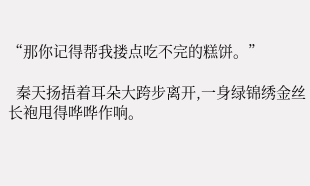“那你记得帮我搂点吃不完的糕饼。”

  秦天扬捂着耳朵大跨步离开,一身绿锦绣金丝长袍甩得哗哗作响。